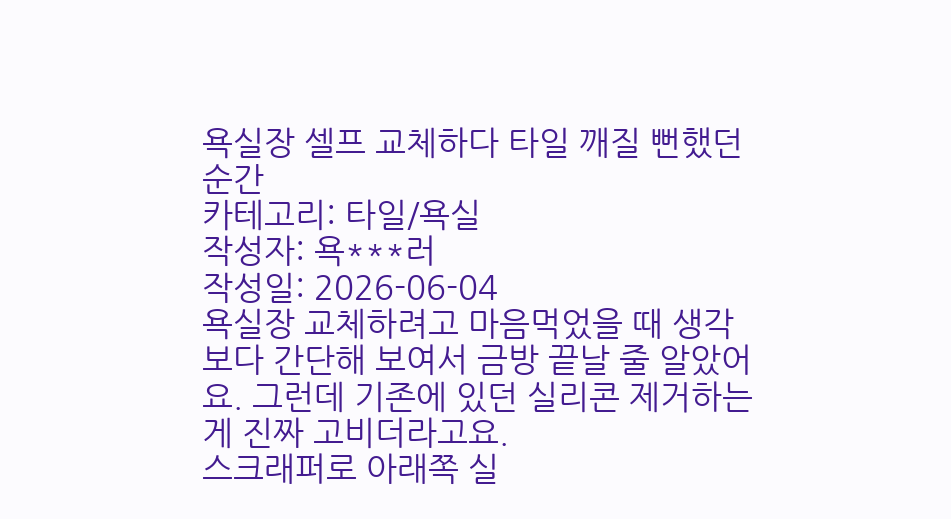욕실장 셀프 교체하다 타일 깨질 뻔했던 순간
카테고리: 타일/욕실
작성자: 욕***러
작성일: 2026-06-04
욕실장 교체하려고 마음먹었을 때 생각보다 간단해 보여서 금방 끝날 줄 알았어요. 그런데 기존에 있던 실리콘 제거하는 게 진짜 고비더라고요.
스크래퍼로 아래쪽 실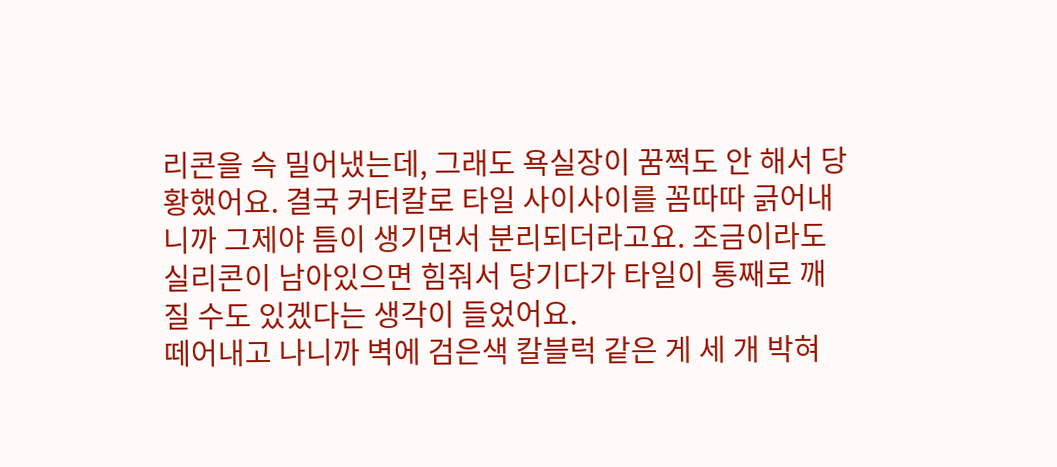리콘을 슥 밀어냈는데, 그래도 욕실장이 꿈쩍도 안 해서 당황했어요. 결국 커터칼로 타일 사이사이를 꼼따따 긁어내니까 그제야 틈이 생기면서 분리되더라고요. 조금이라도 실리콘이 남아있으면 힘줘서 당기다가 타일이 통째로 깨질 수도 있겠다는 생각이 들었어요.
떼어내고 나니까 벽에 검은색 칼블럭 같은 게 세 개 박혀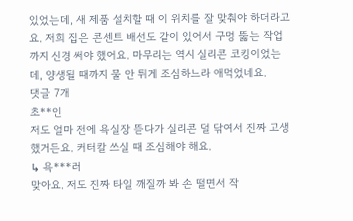있었는데, 새 제품 설치할 때 이 위치를 잘 맞춰야 하더라고요. 저희 집은 콘센트 배선도 같이 있어서 구멍 뚫는 작업까지 신경 써야 했어요. 마무리는 역시 실리콘 코킹이었는데, 양생될 때까지 물 안 튀게 조심하느라 애먹었네요.
댓글 7개
초**인
저도 얼마 전에 욕실장 뜯다가 실리콘 덜 닦여서 진짜 고생했거든요. 커터칼 쓰실 때 조심해야 해요.
↳ 욕***러
맞아요. 저도 진짜 타일 깨질까 봐 손 떨면서 작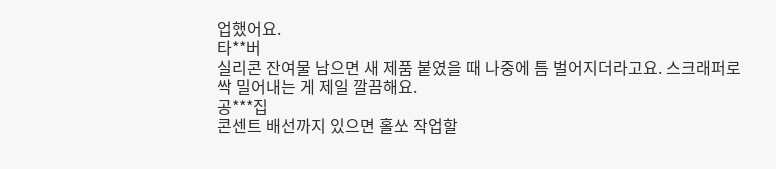업했어요.
타**버
실리콘 잔여물 남으면 새 제품 붙였을 때 나중에 틈 벌어지더라고요. 스크래퍼로 싹 밀어내는 게 제일 깔끔해요.
공***집
콘센트 배선까지 있으면 홀쏘 작업할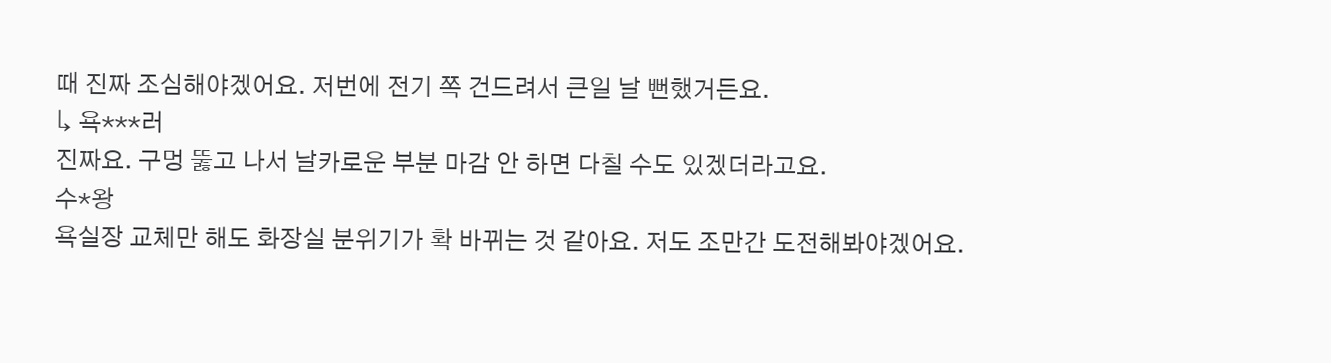때 진짜 조심해야겠어요. 저번에 전기 쪽 건드려서 큰일 날 뻔했거든요.
↳ 욕***러
진짜요. 구멍 뚫고 나서 날카로운 부분 마감 안 하면 다칠 수도 있겠더라고요.
수*왕
욕실장 교체만 해도 화장실 분위기가 확 바뀌는 것 같아요. 저도 조만간 도전해봐야겠어요.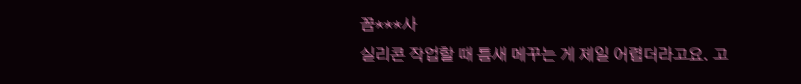꼼***사
실리콘 작업할 때 틈새 메꾸는 게 제일 어렵더라고요. 고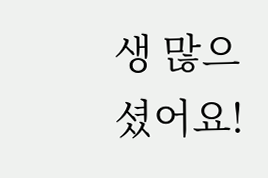생 많으셨어요!